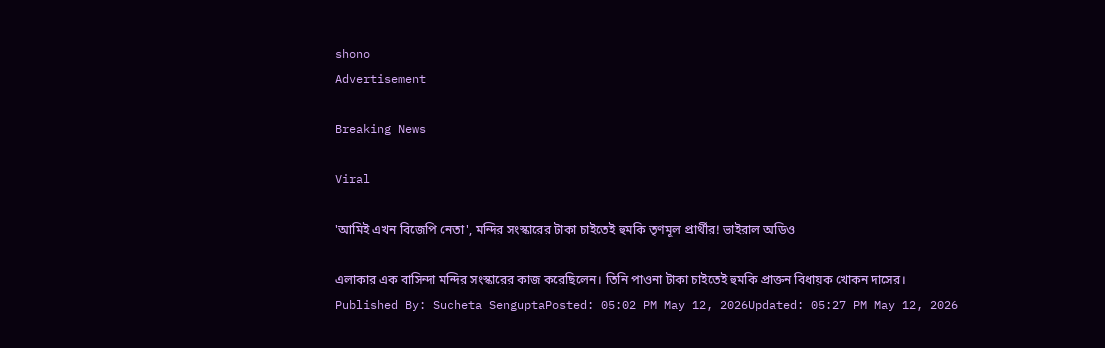shono
Advertisement

Breaking News

Viral

'আমিই এখন বিজেপি নেতা', মন্দির সংস্কারের টাকা চাইতেই হুমকি তৃণমূল প্রার্থীর! ভাইরাল অডিও

এলাকার এক বাসিন্দা মন্দির সংস্কারের কাজ করেছিলেন। তিনি পাওনা টাকা চাইতেই হুমকি প্রাক্তন বিধায়ক খোকন দাসের।
Published By: Sucheta SenguptaPosted: 05:02 PM May 12, 2026Updated: 05:27 PM May 12, 2026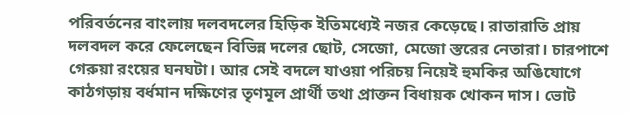পরিবর্তনের বাংলায় দলবদলের হিড়িক ইতিমধ্যেই নজর কেড়েছে। রাতারাতি প্রায় দলবদল করে ফেলেছেন বিভিন্ন দলের ছোট, সেজো, মেজো স্তরের নেতারা। চারপাশে গেরুয়া রংয়ের ঘনঘটা। আর সেই বদলে যাওয়া পরিচয় নিয়েই হুমকির অঙিযোগে কাঠগড়ায় বর্ধমান দক্ষিণের তৃণমূল প্রার্থী তথা প্রাক্তন বিধায়ক খোকন দাস। ভোট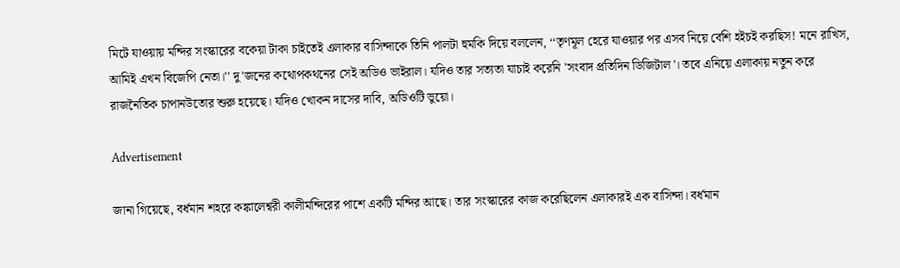মিটে যাওয়ায় মন্দির সংস্কারের বকেয়া টাকা চাইতেই এলাকার বাসিন্দাকে তিনি পালটা হুমকি দিয়ে বললেন, ‘‘তৃণমূল হেরে যাওয়ার পর এসব নিয়ে বেশি হইচই করছিস! মনে রাখিস, আমিই এখন বিজেপি নেতা।'' দু'জনের কথোপকথনের সেই অডিও ভাইরাল। যদিও তার সত্যতা যাচাই করেনি 'সংবাদ প্রতিদিন ডিজিটাল'। তবে এনিয়ে এলাকায় নতুন করে রাজনৈতিক চাপানউতোর শুরু হয়েছে। যদিও খোকন দাসের দাবি, অডিওটি ভুয়ো।

Advertisement

জানা গিয়েছে, বর্ধমান শহরে কঙ্কালেশ্বরী কালীমন্দিরের পাশে একটি মন্দির আছে। তার সংস্কারের কাজ করেছিলেন এলাকারই এক বাসিন্দা। বর্ধমান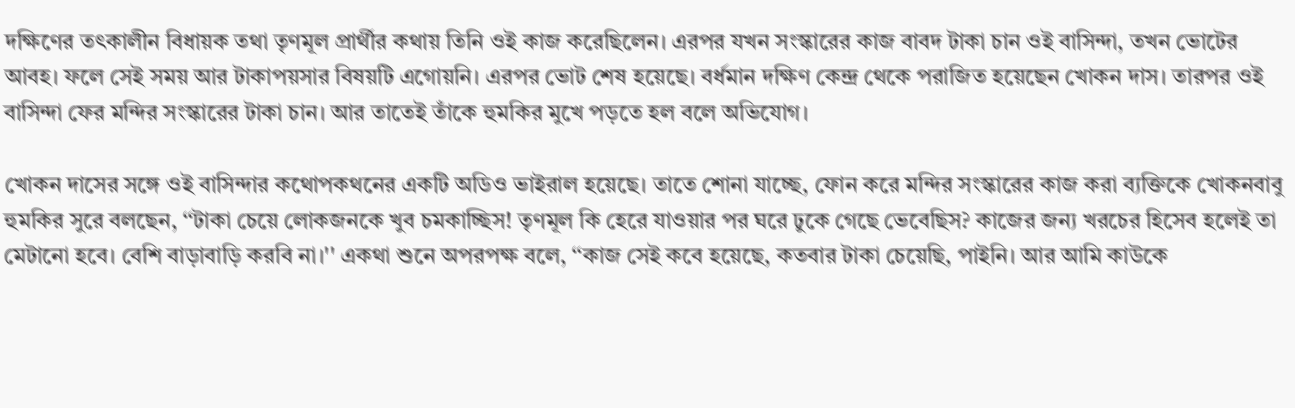দক্ষিণের তৎকালীন বিধায়ক তথা তৃণমূল প্রার্থীর কথায় তিনি ওই কাজ করেছিলেন। এরপর যখন সংস্কারের কাজ বাবদ টাকা চান ওই বাসিন্দা, তখন ভোটের আবহ। ফলে সেই সময় আর টাকাপয়সার বিষয়টি এগোয়নি। এরপর ভোট শেষ হয়েছে। বর্ধমান দক্ষিণ কেন্দ্র থেকে পরাজিত হয়েছেন খোকন দাস। তারপর ওই বাসিন্দা ফের মন্দির সংস্কারের টাকা চান। আর তাতেই তাঁকে হুমকির মুখে পড়তে হল বলে অভিযোগ।

খোকন দাসের সঙ্গে ওই বাসিন্দার কথোপকথনের একটি অডিও ভাইরাল হয়েছে। তাতে শোনা যাচ্ছে, ফোন করে মন্দির সংস্কারের কাজ করা ব্যক্তিকে খোকনবাবু হুমকির সুরে বলছেন, ‘‘টাকা চেয়ে লোকজনকে খুব চমকাচ্ছিস! তৃণমূল কি হেরে যাওয়ার পর ঘরে ঢুকে গেছে ভেবেছিস? কাজের জন্য খরচের হিসেব হলেই তা মেটানো হবে। বেশি বাড়াবাড়ি করবি না।'' একথা শুনে অপরপক্ষ বলে, ‘‘কাজ সেই কবে হয়েছে, কতবার টাকা চেয়েছি, পাইনি। আর আমি কাউকে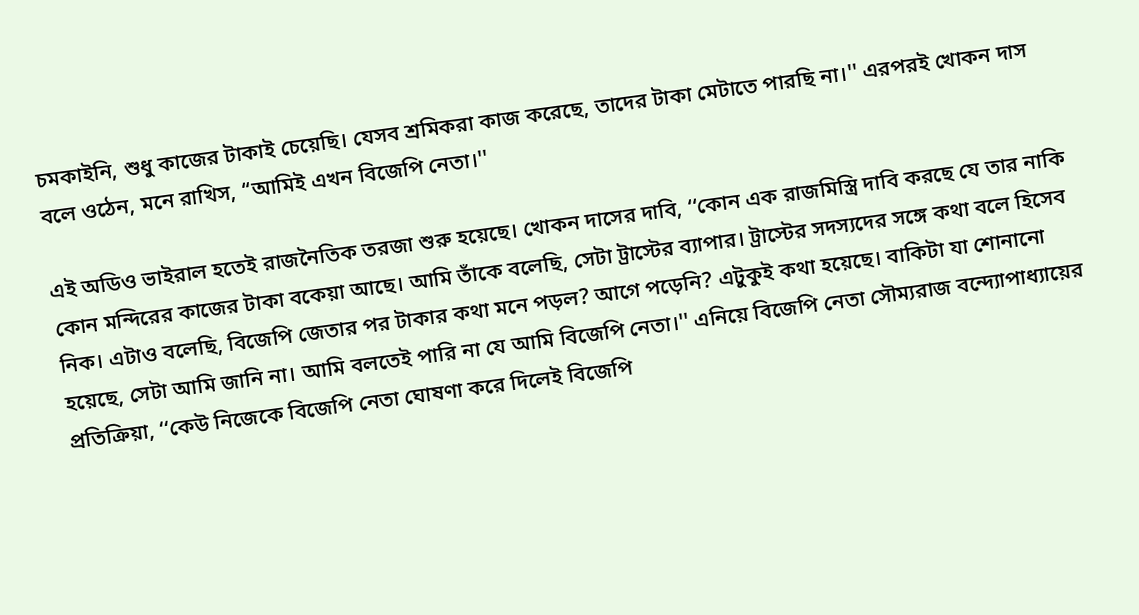চমকাইনি, শুধু কাজের টাকাই চেয়েছি। যেসব শ্রমিকরা কাজ করেছে, তাদের টাকা মেটাতে পারছি না।'' এরপরই খোকন দাস বলে ওঠেন, মনে রাখিস, ‘‘আমিই এখন বিজেপি নেতা।''

এই অডিও ভাইরাল হতেই রাজনৈতিক তরজা শুরু হয়েছে। খোকন দাসের দাবি, ‘‘কোন এক রাজমিস্ত্রি দাবি করছে যে তার নাকি কোন মন্দিরের কাজের টাকা বকেয়া আছে। আমি তাঁকে বলেছি, সেটা ট্রাস্টের ব্যাপার। ট্রাস্টের সদস্যদের সঙ্গে কথা বলে হিসেব নিক। এটাও বলেছি, বিজেপি জেতার পর টাকার কথা মনে পড়ল? আগে পড়েনি? এটুকুই কথা হয়েছে। বাকিটা যা শোনানো হয়েছে, সেটা আমি জানি না। আমি বলতেই পারি না যে আমি বিজেপি নেতা।'' এনিয়ে বিজেপি নেতা সৌম্যরাজ বন্দ্যোপাধ্যায়ের প্রতিক্রিয়া, ‘‘কেউ নিজেকে বিজেপি নেতা ঘোষণা করে দিলেই বিজেপি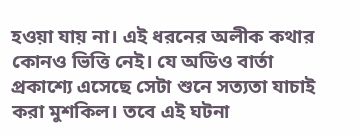হওয়া যায় না। এই ধরনের অলীক কথার কোনও ভিত্তি নেই। যে অডিও বার্তা প্রকাশ্যে এসেছে সেটা শুনে সত্যতা যাচাই করা মুশকিল। তবে এই ঘটনা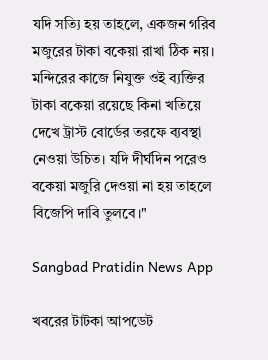যদি সত্যি হয় তাহলে, একজন গরিব মজুরের টাকা বকেয়া রাখা ঠিক নয়। মন্দিরের কাজে নিযুক্ত ওই ব্যক্তির টাকা বকেয়া রয়েছে কিনা খতিয়ে দেখে ট্রাস্ট বোর্ডের তরফে ব্যবস্থা নেওয়া উচিত। যদি দীর্ঘদিন পরেও বকেয়া মজুরি দেওয়া না হয় তাহলে বিজেপি দাবি তুলবে।"

Sangbad Pratidin News App

খবরের টাটকা আপডেট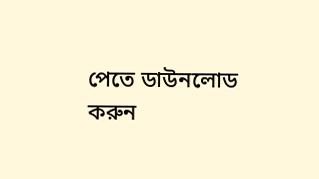পেতে ডাউনলোড করুন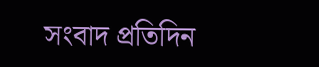সংবাদ প্রতিদিন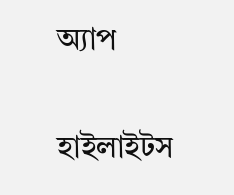অ্যাপ

হাইলাইটস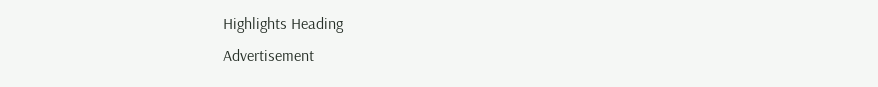Highlights Heading
Advertisement